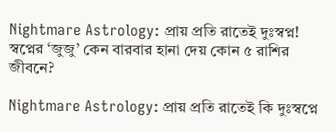Nightmare Astrology: প্রায় প্রতি রাতেই দুঃস্বপ্ন! স্বপ্নের ‘জুজু’ কেন বারবার হানা দেয় কোন ৫ রাশির জীবনে?

Nightmare Astrology: প্রায় প্রতি রাতেই কি দুঃস্বপ্নে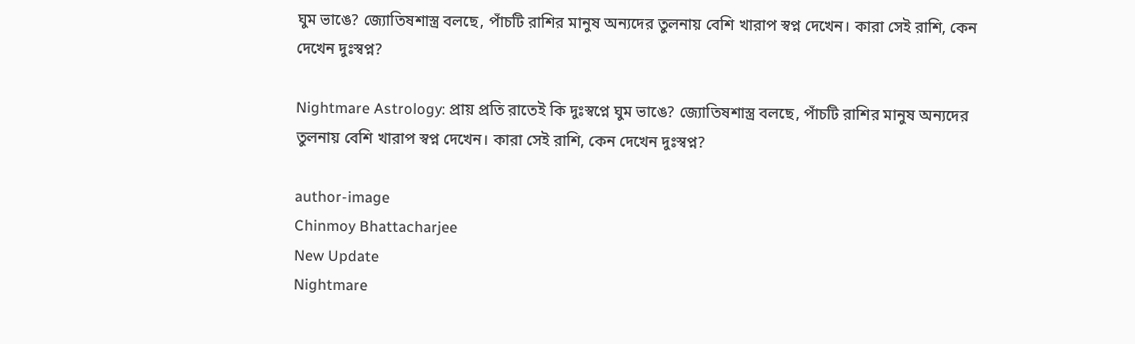ঘুম ভাঙে? জ্যোতিষশাস্ত্র বলছে, পাঁচটি রাশির মানুষ অন্যদের তুলনায় বেশি খারাপ স্বপ্ন দেখেন। কারা সেই রাশি, কেন দেখেন দুঃস্বপ্ন?

Nightmare Astrology: প্রায় প্রতি রাতেই কি দুঃস্বপ্নে ঘুম ভাঙে? জ্যোতিষশাস্ত্র বলছে, পাঁচটি রাশির মানুষ অন্যদের তুলনায় বেশি খারাপ স্বপ্ন দেখেন। কারা সেই রাশি, কেন দেখেন দুঃস্বপ্ন?

author-image
Chinmoy Bhattacharjee
New Update
Nightmare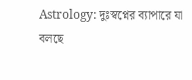Astrology: দুঃস্বপ্নের ব্যাপারে যা বলছে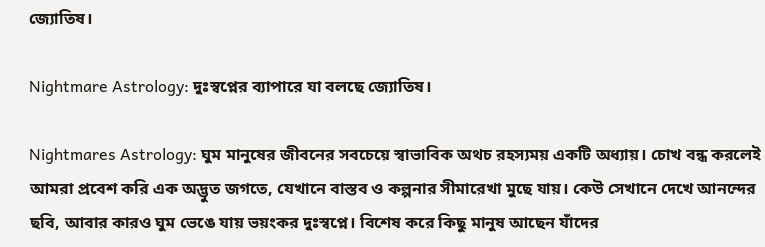জ্যোতিষ।

Nightmare Astrology: দুঃস্বপ্নের ব্যাপারে যা বলছে জ্যোতিষ।

Nightmares Astrology: ঘুম মানুষের জীবনের সবচেয়ে স্বাভাবিক অথচ রহস্যময় একটি অধ্যায়। চোখ বন্ধ করলেই আমরা প্রবেশ করি এক অদ্ভুত জগতে, যেখানে বাস্তব ও কল্পনার সীমারেখা মুছে যায়। কেউ সেখানে দেখে আনন্দের ছবি, আবার কারও ঘুম ভেঙে যায় ভয়ংকর দুঃস্বপ্নে। বিশেষ করে কিছু মানুষ আছেন যাঁদের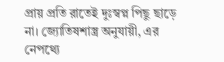প্রায় প্রতি রাতেই দুঃস্বপ্ন পিছু ছাড়ে না। জ্যোতিষশাস্ত্র অনুযায়ী, এর নেপথ্যে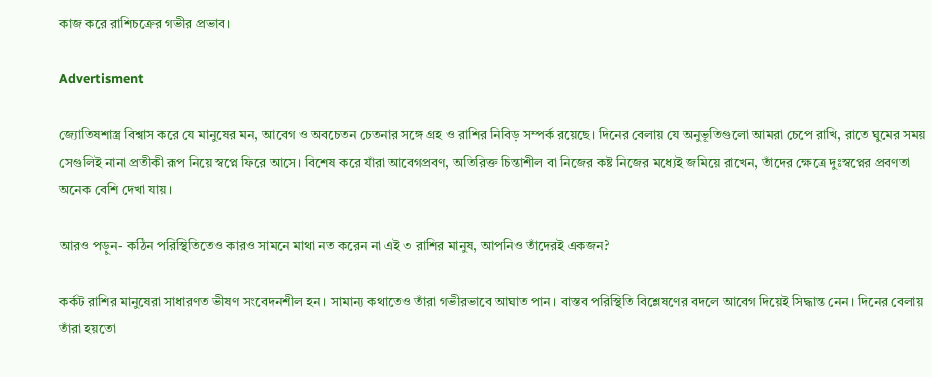কাজ করে রাশিচক্রের গভীর প্রভাব।

Advertisment

জ্যোতিষশাস্ত্র বিশ্বাস করে যে মানুষের মন, আবেগ ও অবচেতন চেতনার সঙ্গে গ্রহ ও রাশির নিবিড় সম্পর্ক রয়েছে। দিনের বেলায় যে অনুভূতিগুলো আমরা চেপে রাখি, রাতে ঘুমের সময় সেগুলিই নানা প্রতীকী রূপ নিয়ে স্বপ্নে ফিরে আসে। বিশেষ করে যাঁরা আবেগপ্রবণ, অতিরিক্ত চিন্তাশীল বা নিজের কষ্ট নিজের মধ্যেই জমিয়ে রাখেন, তাঁদের ক্ষেত্রে দুঃস্বপ্নের প্রবণতা অনেক বেশি দেখা যায়।

আরও পড়ুন- কঠিন পরিস্থিতিতেও কারও সামনে মাথা নত করেন না এই ৩ রাশির মানুষ, আপনিও তাঁদেরই একজন?

কর্কট রাশির মানুষেরা সাধারণত ভীষণ সংবেদনশীল হন। সামান্য কথাতেও তাঁরা গভীরভাবে আঘাত পান। বাস্তব পরিস্থিতি বিশ্লেষণের বদলে আবেগ দিয়েই সিদ্ধান্ত নেন। দিনের বেলায় তাঁরা হয়তো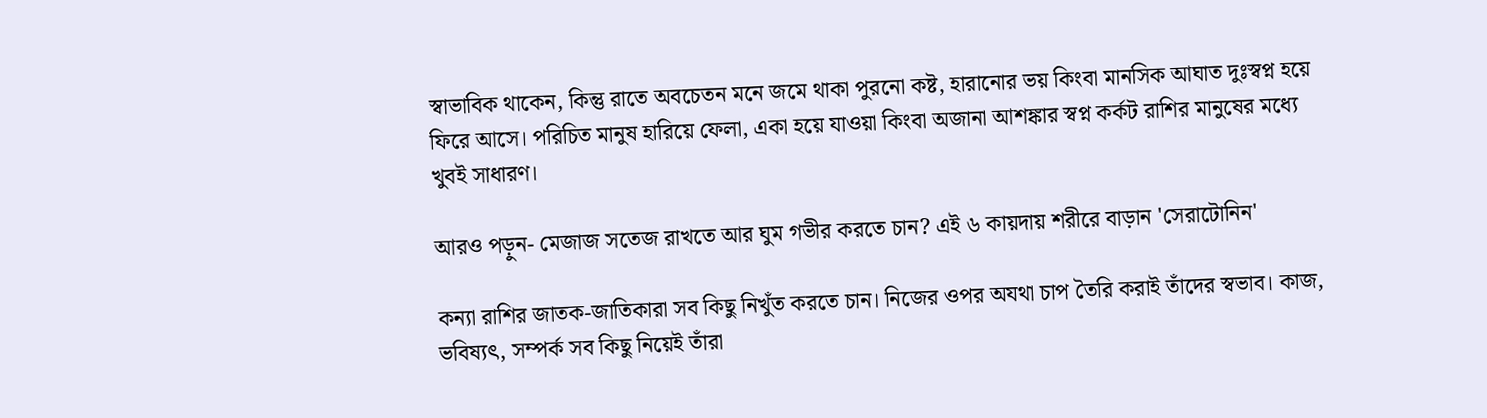স্বাভাবিক থাকেন, কিন্তু রাতে অবচেতন মনে জমে থাকা পুরনো কষ্ট, হারানোর ভয় কিংবা মানসিক আঘাত দুঃস্বপ্ন হয়ে ফিরে আসে। পরিচিত মানুষ হারিয়ে ফেলা, একা হয়ে যাওয়া কিংবা অজানা আশঙ্কার স্বপ্ন কর্কট রাশির মানুষের মধ্যে খুবই সাধারণ।

আরও পড়ুন- মেজাজ সতেজ রাখতে আর ঘুম গভীর করতে চান? এই ৬ কায়দায় শরীরে বাড়ান 'সেরাটোনিন'

কন্যা রাশির জাতক-জাতিকারা সব কিছু নিখুঁত করতে চান। নিজের ওপর অযথা চাপ তৈরি করাই তাঁদের স্বভাব। কাজ, ভবিষ্যৎ, সম্পর্ক সব কিছু নিয়েই তাঁরা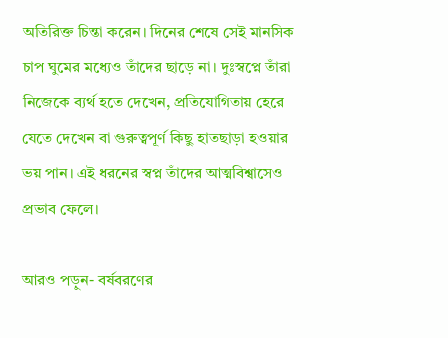অতিরিক্ত চিন্তা করেন। দিনের শেষে সেই মানসিক চাপ ঘুমের মধ্যেও তাঁদের ছাড়ে না। দুঃস্বপ্নে তাঁরা নিজেকে ব্যর্থ হতে দেখেন, প্রতিযোগিতায় হেরে যেতে দেখেন বা গুরুত্বপূর্ণ কিছু হাতছাড়া হওয়ার ভয় পান। এই ধরনের স্বপ্ন তাঁদের আত্মবিশ্বাসেও প্রভাব ফেলে।

আরও পড়ুন- বর্ষবরণের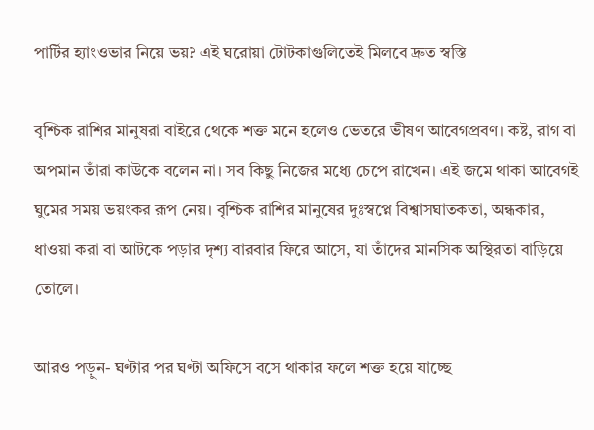পার্টির হ্যাংওভার নিয়ে ভয়? এই ঘরোয়া টোটকাগুলিতেই মিলবে দ্রুত স্বস্তি

বৃশ্চিক রাশির মানুষরা বাইরে থেকে শক্ত মনে হলেও ভেতরে ভীষণ আবেগপ্রবণ। কষ্ট, রাগ বা অপমান তাঁরা কাউকে বলেন না। সব কিছু নিজের মধ্যে চেপে রাখেন। এই জমে থাকা আবেগই ঘুমের সময় ভয়ংকর রূপ নেয়। বৃশ্চিক রাশির মানুষের দুঃস্বপ্নে বিশ্বাসঘাতকতা, অন্ধকার, ধাওয়া করা বা আটকে পড়ার দৃশ্য বারবার ফিরে আসে, যা তাঁদের মানসিক অস্থিরতা বাড়িয়ে তোলে।

আরও পড়ুন- ঘণ্টার পর ঘণ্টা অফিসে বসে থাকার ফলে শক্ত হয়ে যাচ্ছে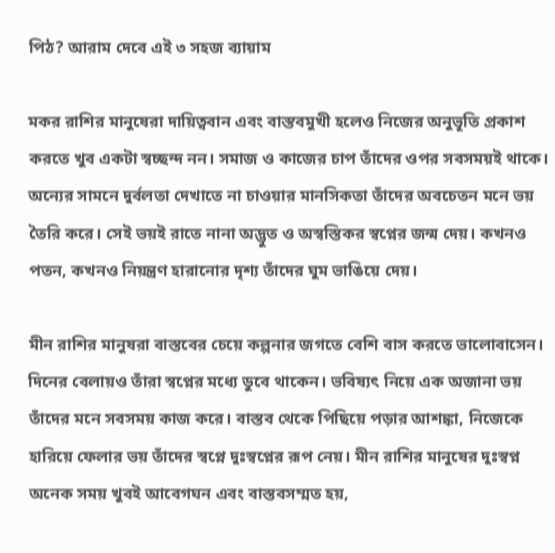পিঠ? আরাম দেবে এই ৩ সহজ ব্যায়াম

মকর রাশির মানুষেরা দায়িত্ববান এবং বাস্তবমুখী হলেও নিজের অনুভূতি প্রকাশ করতে খুব একটা স্বচ্ছন্দ নন। সমাজ ও কাজের চাপ তাঁদের ওপর সবসময়ই থাকে। অন্যের সামনে দুর্বলতা দেখাতে না চাওয়ার মানসিকতা তাঁদের অবচেতন মনে ভয় তৈরি করে। সেই ভয়ই রাতে নানা অদ্ভুত ও অস্বস্তিকর স্বপ্নের জন্ম দেয়। কখনও পতন, কখনও নিয়ন্ত্রণ হারানোর দৃশ্য তাঁদের ঘুম ভাঙিয়ে দেয়।

মীন রাশির মানুষরা বাস্তবের চেয়ে কল্পনার জগতে বেশি বাস করতে ভালোবাসেন। দিনের বেলায়ও তাঁরা স্বপ্নের মধ্যে ডুবে থাকেন। ভবিষ্যৎ নিয়ে এক অজানা ভয় তাঁদের মনে সবসময় কাজ করে। বাস্তব থেকে পিছিয়ে পড়ার আশঙ্কা, নিজেকে হারিয়ে ফেলার ভয় তাঁদের স্বপ্নে দুঃস্বপ্নের রূপ নেয়। মীন রাশির মানুষের দুঃস্বপ্ন অনেক সময় খুবই আবেগঘন এবং বাস্তবসম্মত হয়,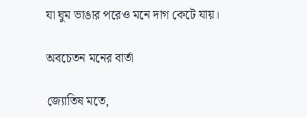যা ঘুম ভাঙার পরেও মনে দাগ কেটে যায়।

অবচেতন মনের বার্তা

জ্যোতিষ মতে,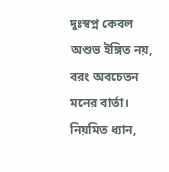দুঃস্বপ্ন কেবল অশুভ ইঙ্গিত নয়, বরং অবচেতন মনের বার্তা। নিয়মিত ধ্যান,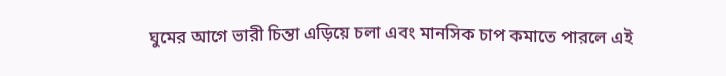ঘুমের আগে ভারী চিন্তা এড়িয়ে চলা এবং মানসিক চাপ কমাতে পারলে এই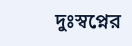দুঃস্বপ্নের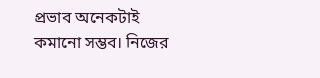প্রভাব অনেকটাই কমানো সম্ভব। নিজের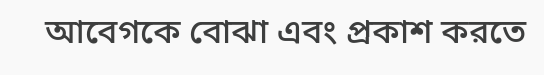আবেগকে বোঝা এবং প্রকাশ করতে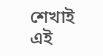শেখাই এই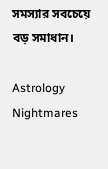সমস্যার সবচেয়ে বড় সমাধান।

Astrology Nightmares